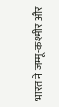भारत ने जम्मू-कश्मीर और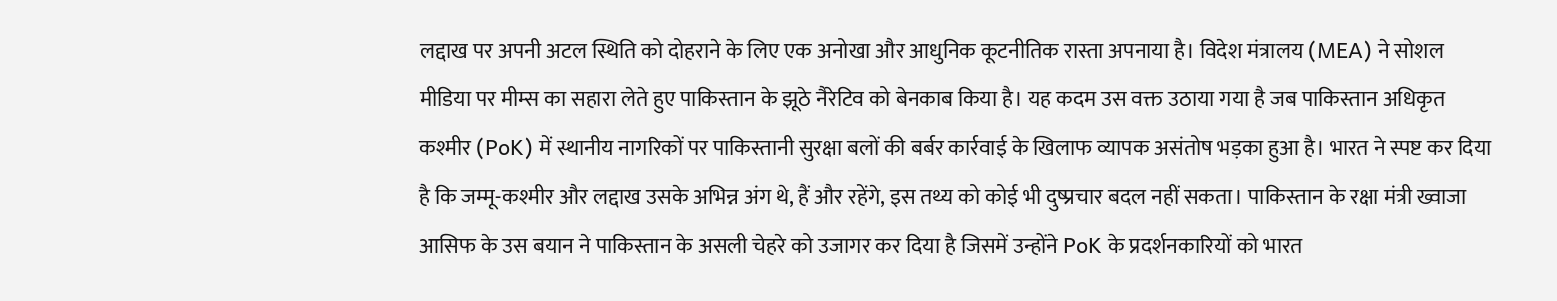लद्दाख पर अपनी अटल स्थिति को दोहराने के लिए एक अनोखा और आधुनिक कूटनीतिक रास्ता अपनाया है। विदेश मंत्रालय (MEA) ने सोशल मीडिया पर मीम्स का सहारा लेते हुए पाकिस्तान के झूठे नैरेटिव को बेनकाब किया है। यह कदम उस वक्त उठाया गया है जब पाकिस्तान अधिकृत कश्मीर (PoK) में स्थानीय नागरिकों पर पाकिस्तानी सुरक्षा बलों की बर्बर कार्रवाई के खिलाफ व्यापक असंतोष भड़का हुआ है। भारत ने स्पष्ट कर दिया है कि जम्मू-कश्मीर और लद्दाख उसके अभिन्न अंग थे, हैं और रहेंगे, इस तथ्य को कोई भी दुष्प्रचार बदल नहीं सकता। पाकिस्तान के रक्षा मंत्री ख्वाजा आसिफ के उस बयान ने पाकिस्तान के असली चेहरे को उजागर कर दिया है जिसमें उन्होंने PoK के प्रदर्शनकारियों को भारत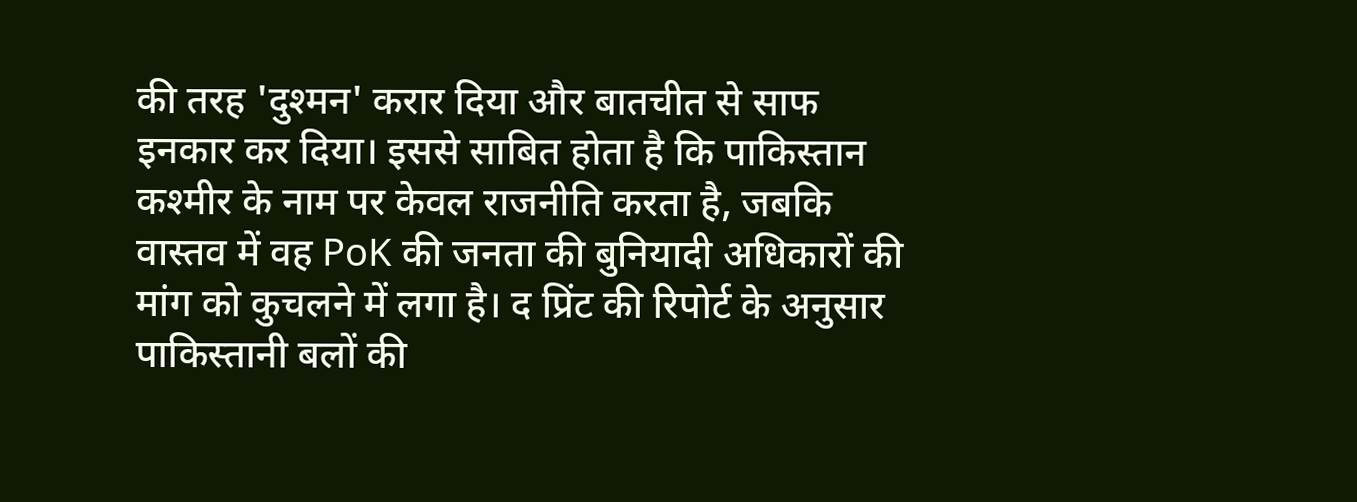की तरह 'दुश्मन' करार दिया और बातचीत से साफ इनकार कर दिया। इससे साबित होता है कि पाकिस्तान कश्मीर के नाम पर केवल राजनीति करता है, जबकि वास्तव में वह PoK की जनता की बुनियादी अधिकारों की मांग को कुचलने में लगा है। द प्रिंट की रिपोर्ट के अनुसार पाकिस्तानी बलों की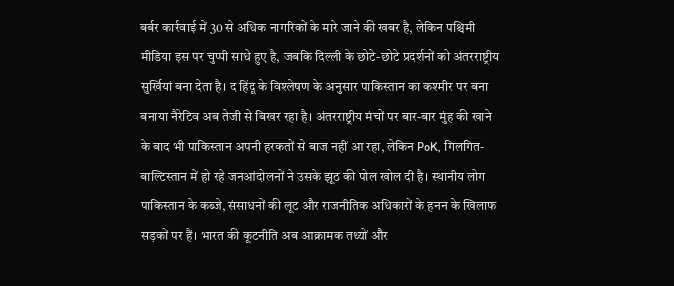बर्बर कार्रवाई में 30 से अधिक नागरिकों के मारे जाने की खबर है, लेकिन पश्चिमी मीडिया इस पर चुप्पी साधे हुए है, जबकि दिल्ली के छोटे-छोटे प्रदर्शनों को अंतरराष्ट्रीय सुर्खियां बना देता है। द हिंदू के विश्लेषण के अनुसार पाकिस्तान का कश्मीर पर बना बनाया नैरेटिव अब तेजी से बिखर रहा है। अंतरराष्ट्रीय मंचों पर बार-बार मुंह की खाने के बाद भी पाकिस्तान अपनी हरकतों से बाज नहीं आ रहा, लेकिन PoK, गिलगित-बाल्टिस्तान में हो रहे जनआंदोलनों ने उसके झूठ की पोल खोल दी है। स्थानीय लोग पाकिस्तान के कब्जे, संसाधनों की लूट और राजनीतिक अधिकारों के हनन के खिलाफ सड़कों पर हैं। भारत की कूटनीति अब आक्रामक तथ्यों और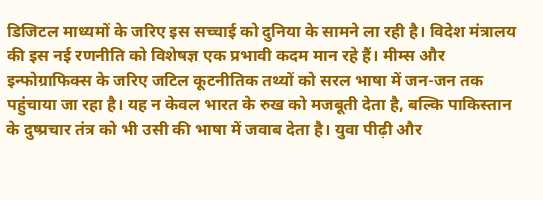डिजिटल माध्यमों के जरिए इस सच्चाई को दुनिया के सामने ला रही है। विदेश मंत्रालय की इस नई रणनीति को विशेषज्ञ एक प्रभावी कदम मान रहे हैं। मीम्स और इन्फोग्राफिक्स के जरिए जटिल कूटनीतिक तथ्यों को सरल भाषा में जन-जन तक पहुंचाया जा रहा है। यह न केवल भारत के रुख को मजबूती देता है, बल्कि पाकिस्तान के दुष्प्रचार तंत्र को भी उसी की भाषा में जवाब देता है। युवा पीढ़ी और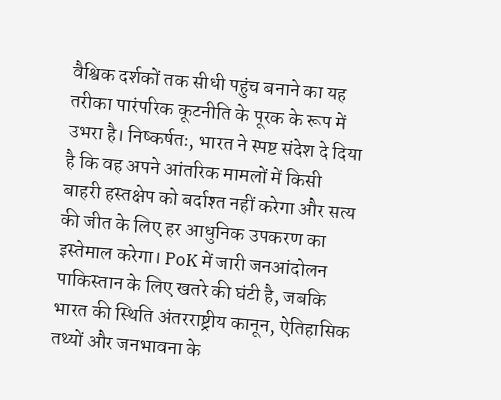वैश्विक दर्शकों तक सीधी पहुंच बनाने का यह तरीका पारंपरिक कूटनीति के पूरक के रूप में उभरा है। निष्कर्षतः, भारत ने स्पष्ट संदेश दे दिया है कि वह अपने आंतरिक मामलों में किसी बाहरी हस्तक्षेप को बर्दाश्त नहीं करेगा और सत्य की जीत के लिए हर आधुनिक उपकरण का इस्तेमाल करेगा। PoK में जारी जनआंदोलन पाकिस्तान के लिए खतरे की घंटी है, जबकि भारत की स्थिति अंतरराष्ट्रीय कानून, ऐतिहासिक तथ्यों और जनभावना के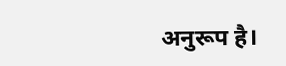अनुरूप है।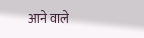आने वाले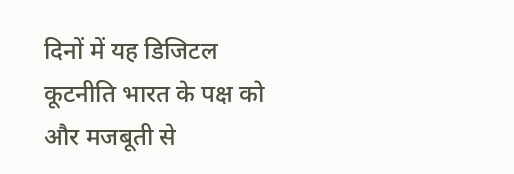दिनों में यह डिजिटल कूटनीति भारत के पक्ष को और मजबूती से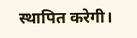स्थापित करेगी।